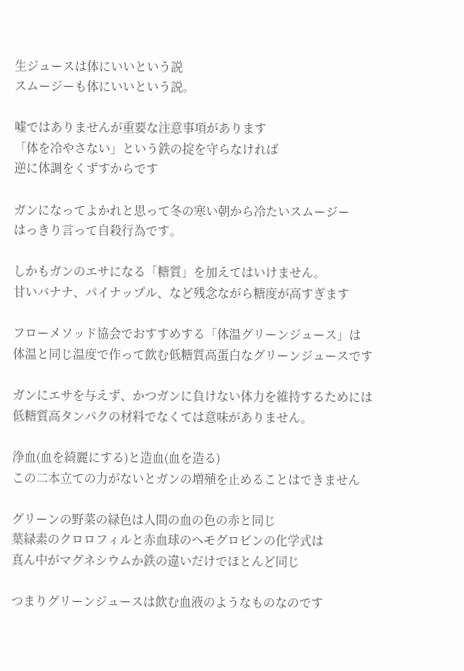生ジュースは体にいいという説
スムージーも体にいいという説。

嘘ではありませんが重要な注意事項があります
「体を冷やさない」という鉄の掟を守らなければ
逆に体調をくずすからです

ガンになってよかれと思って冬の寒い朝から冷たいスムージー
はっきり言って自殺行為です。

しかもガンのエサになる「糖質」を加えてはいけません。
甘いバナナ、パイナップル、など残念ながら糖度が高すぎます

フローメソッド協会でおすすめする「体温グリーンジュース」は
体温と同じ温度で作って飲む低糖質高蛋白なグリーンジュースです

ガンにエサを与えず、かつガンに負けない体力を維持するためには
低糖質高タンパクの材料でなくては意味がありません。

浄血(血を綺麗にする)と造血(血を造る)
この二本立ての力がないとガンの増殖を止めることはできません

グリーンの野菜の緑色は人間の血の色の赤と同じ
葉緑素のクロロフィルと赤血球のヘモグロビンの化学式は
真ん中がマグネシウムか鉄の違いだけでほとんど同じ

つまりグリーンジュースは飲む血液のようなものなのです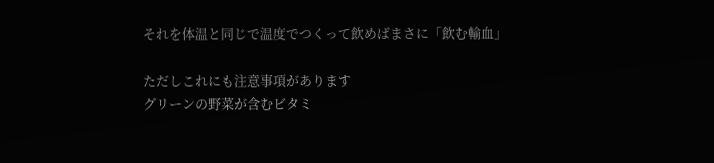それを体温と同じで温度でつくって飲めばまさに「飲む輸血」

ただしこれにも注意事項があります
グリーンの野菜が含むビタミ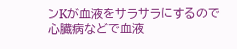ンKが血液をサラサラにするので
心臓病などで血液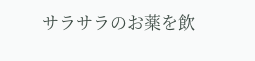サラサラのお薬を飲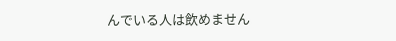んでいる人は飲めません